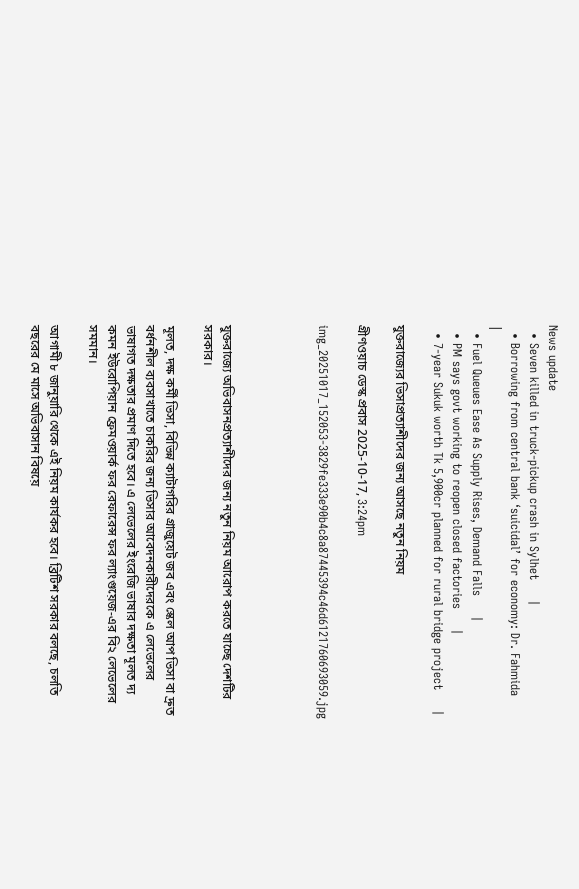News update
  • Seven killed in truck-pickup crash in Sylhet     |
  • Borrowing from central bank ‘suicidal’ for economy: Dr. Fahmida     |
  • Fuel Queues Ease As Supply Rises, Demand Falls     |
  • PM says govt working to reopen closed factories     |
  • 7-year Sukuk worth Tk 5,900cr planned for rural bridge project     |

যুক্তরাজ্যের ভিসাপ্রত্যাশীদের জন্য আসছে নতুন নিয়ম

গ্রীণওয়াচ ডেস্ক প্রবাস 2025-10-17, 3:24pm

img_20251017_152053-3829fe333e90b4c8a87445394c46d6121760693059.jpg




যুক্তরাজ্যে অভিবাসনপ্রত্যাশীদের জন্য নতুন নিয়ম আরোপ করতে যাচ্ছে দেশটির সরকার।

মূলত, দক্ষ কর্মী ভিসা, বিভিন্ন ক্যাটাগরির গ্রাজুয়েট জব এবং স্কেল আপ ভিসা বা দ্রুত বর্ধনশীল ব্যবসাখাতে চাকরির জন্য ভিসার আবেদনকারীদেরকে এ লেভেলের ভাষাগত দক্ষতার প্রমাণ দিতে হবে। এ লেভেলের ইংরেজি ভাষার দক্ষতা মূলত দ্য কমন ইউরোপিয়ান ফ্রেমওয়ার্ক ফর রেফারেন্স ফর ল্যাংগুয়েজ-এর বি২ লেভেলের সমমান।

আগামী ৮ জানুয়ারি থেকে এই নিয়ম কার্যকর হবে। ব্রিটিশ সরকার বলছে, চলতি বছরের মে মাসে অভিবাসান বিষয়ে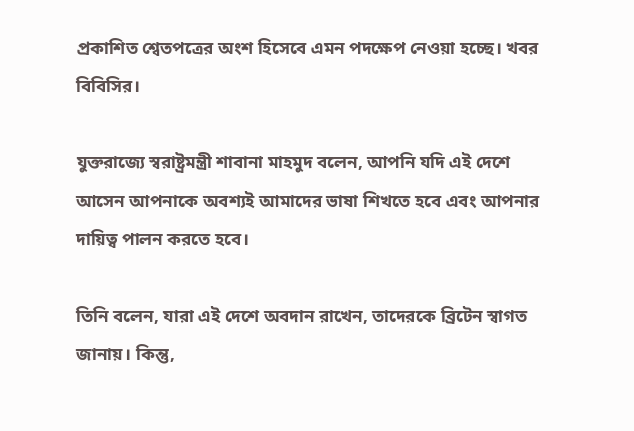প্রকাশিত শ্বেতপত্রের অংশ হিসেবে এমন পদক্ষেপ নেওয়া হচ্ছে। খবর বিবিসির।

যুক্তরাজ্যে স্বরাষ্ট্রমন্ত্রী শাবানা মাহমুদ বলেন, আপনি যদি এই দেশে আসেন আপনাকে অবশ্যই আমাদের ভাষা শিখতে হবে এবং আপনার দায়িত্ব পালন করতে হবে।

তিনি বলেন, যারা এই দেশে অবদান রাখেন, তাদেরকে ব্রিটেন স্বাগত জানায়। কিন্তু,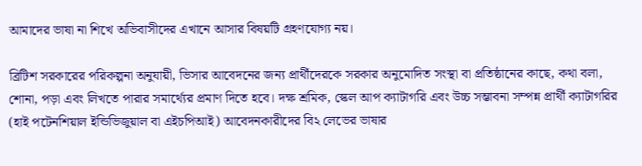আমাদের ভাষা না শিখে অভিবাসীদের এখানে আসার বিষয়টি গ্রহণযোগ্য নয়।

ব্রিটিশ সরকারের পরিকল্পনা অনুযায়ী, ভিসার আবেদনের জন্য প্রার্থীদেরকে সরকার অনুমোদিত সংস্থা বা প্রতিষ্ঠানের কাছে, কথা বলা, শোনা, পড়া এবং লিখতে পারার সমার্থ্যের প্রমাণ দিতে হবে। দক্ষ শ্রমিক, স্কেল আপ ক্যাটাগরি এবং উচ্চ সম্ভাবনা সম্পন্ন প্রার্থী ক্যাটাগরির (হাই পটেনশিয়াল ইন্ডিভিজুয়াল বা এইচপিআই) আবেদনকারীদের বি২ লেভের ভাষার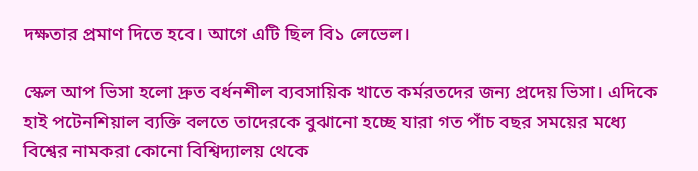দক্ষতার প্রমাণ দিতে হবে। আগে এটি ছিল বি১ লেভেল।

স্কেল আপ ভিসা হলো দ্রুত বর্ধনশীল ব্যবসায়িক খাতে কর্মরতদের জন্য প্রদেয় ভিসা। এদিকে হাই পটেনশিয়াল ব্যক্তি বলতে তাদেরকে বুঝানো হচ্ছে যারা গত পাঁচ বছর সময়ের মধ্যে বিশ্বের নামকরা কোনো বিশ্বিদ্যালয় থেকে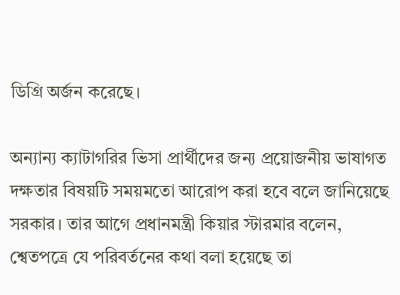ডিগ্রি অর্জন করেছে।

অন্যান্য ক্যাটাগরির ভিসা প্রার্থীদের জন্য প্রয়োজনীয় ভাষাগত দক্ষতার বিষয়টি সময়মতো আরোপ করা হবে বলে জানিয়েছে সরকার। তার আগে প্রধানমন্ত্রী কিয়ার স্টারমার বলেন, শ্বেতপত্রে যে পরিবর্তনের কথা বলা হয়েছে তা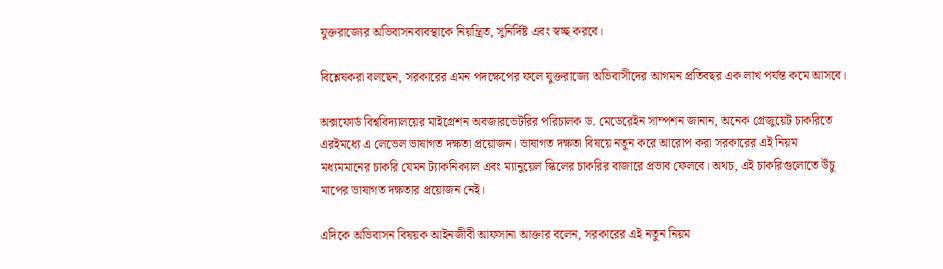যুক্তরাজ্যের অভিবাসনব্যবস্থাকে নিয়ন্ত্রিত, সুনির্দিষ্ট এবং স্বচ্ছ করবে।

বিশ্লেষকরা বলছেন, সরকারের এমন পদক্ষেপের ফলে যুক্তরাজ্যে অভিবাসীদের আগমন প্রতিবছর এক লাখ পর্যন্ত কমে আসবে।

অক্সফোর্ড বিশ্ববিদ্যালয়ের মাইগ্রেশন অবজারভেটরির পরিচালক ড. মেডেরেইন সাম্পশন জানান, অনেক গ্রেজুয়েট চাকরিতে এরইমধ্যে এ লেভেল ভাষাগত দক্ষতা প্রয়োজন। ভাষাগত দক্ষতা বিষয়ে নতুন করে আরোপ করা সরকারের এই নিয়ম মধ্যমমানের চাকরি যেমন ট্যাকনিক্যাল এবং ম্যানুয়েল স্কিলের চাকরির বাজারে প্রভাব ফেলবে। অথচ, এই চাকরিগুলোতে উঁচু মাপের ভাষাগত দক্ষতার প্রয়োজন নেই।

এদিকে অভিবাসন বিষয়ক আইনজীবী আফসানা আক্তার বলেন, সরকারের এই নতুন নিয়ম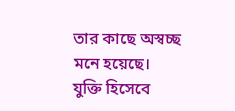তার কাছে অস্বচ্ছ মনে হয়েছে। যুক্তি হিসেবে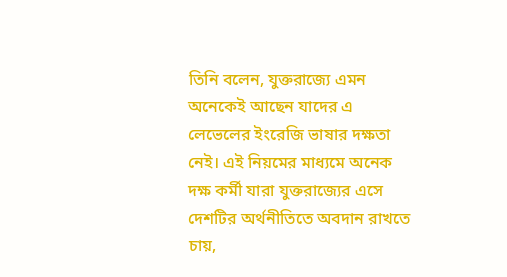তিনি বলেন, যুক্তরাজ্যে এমন অনেকেই আছেন যাদের এ লেভেলের ইংরেজি ভাষার দক্ষতা নেই। এই নিয়মের মাধ্যমে অনেক দক্ষ কর্মী যারা যুক্তরাজ্যের এসে দেশটির অর্থনীতিতে অবদান রাখতে চায়,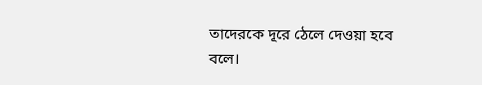তাদেরকে দূরে ঠেলে দেওয়া হবে বলে।